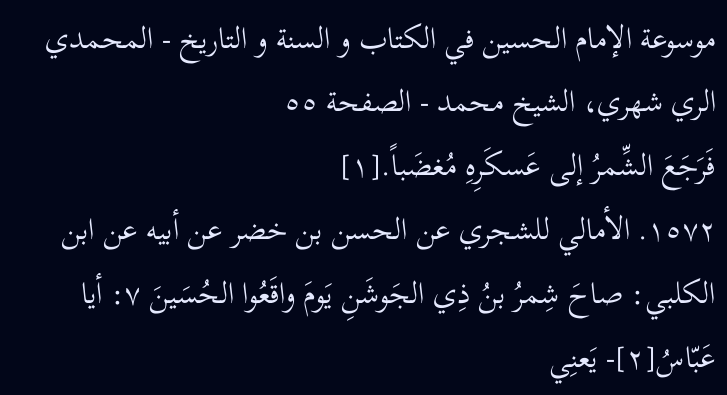موسوعة الإمام الحسين في الكتاب و السنة و التاريخ - المحمدي الري شهري، الشيخ محمد - الصفحة ٥٥
فَرَجَعَ الشِّمرُ إلى عَسكَرِهِ مُغضَباً.[١]
١٥٧٢. الأمالي للشجري عن الحسن بن خضر عن أبيه عن ابن الكلبي: صاحَ شِمرُ بنُ ذِي الجَوشَنِ يَومَ واقَعُوا الحُسَينَ ٧: أيا عَبّاسُ[٢]- يَعنِي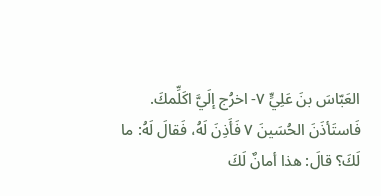العَبّاسَ بنَ عَلِيٍّ ٧- اخرُج إلَيَّ اكَلِّمكَ.
فَاستَأذَنَ الحُسَينَ ٧ فَأَذِنَ لَهُ، فَقالَ لَهُ: ما لَكَ؟ قالَ: هذا أمانٌ لَكَ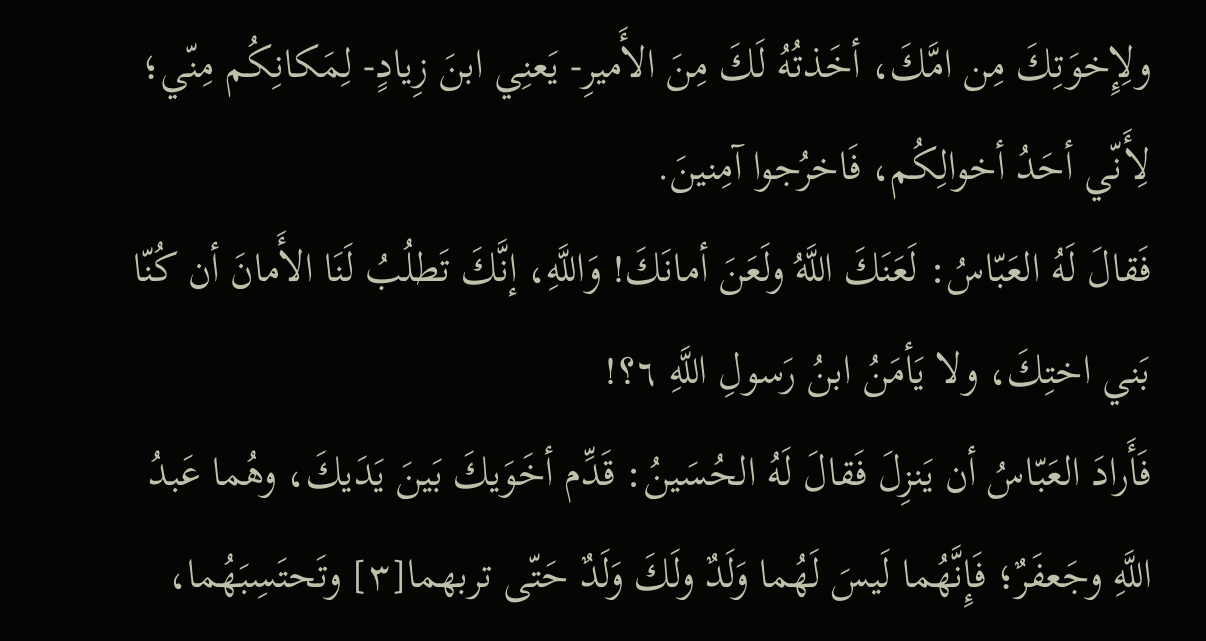ولِإِخوَتِكَ مِن امَّكَ، أخَذتُهُ لَكَ مِنَ الأَميرِ- يَعنِي ابنَ زِيادٍ- لِمَكانِكُم مِنّي؛ لِأَنّي أحَدُ أخوالِكُم، فَاخرُجوا آمِنينَ.
فَقالَ لَهُ العَبّاسُ: لَعَنَكَ اللَّهُ ولَعَنَ أمانَكَ! وَاللَّهِ، إنَّكَ تَطلُبُ لَنَا الأَمانَ أن كُنّا بَني اختِكَ، ولا يَأمَنُ ابنُ رَسولِ اللَّهِ ٦؟!
فَأَرادَ العَبّاسُ أن يَنزِلَ فَقالَ لَهُ الحُسَينُ: قَدِّم أخَوَيكَ بَينَ يَدَيكَ، وهُما عَبدُ اللَّهِ وجَعفَرٌ؛ فَإِنَّهُما لَيسَ لَهُما وَلَدٌ ولَكَ وَلَدٌ حَتّى تربهما[٣] وتَحتَسِبَهُما،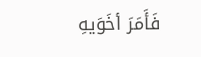فَأَمَرَ أخَوَيهِ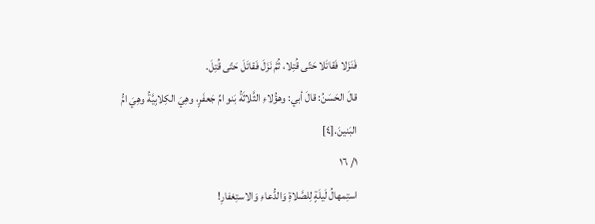فَنَزَلا فَقاتَلا حَتّى قُتِلا، ثُمَّ نَزَلَ فَقاتَلَ حَتّى قُتِلَ.
قالَ الحَسَنُ: قالَ أبي: وهؤُلاءِ الثَّلاثَةُ بَنو امِّ جَعفَرٍ، وهِيَ الكِلابِيَّةُ وهِيَ امُّ البَنينَ.[٤]
١/ ١٦
استِمهالُ لَيلَةٍ لِلصَّلاةِ وَالدُّعاءِ وَالاستِغفارِ!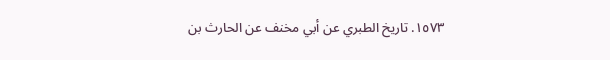١٥٧٣. تاريخ الطبري عن أبي مخنف عن الحارث بن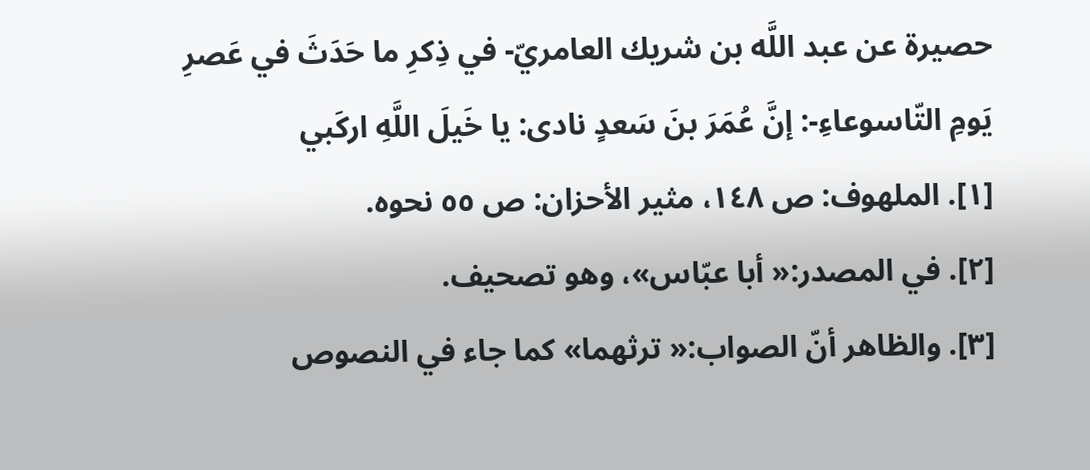حصيرة عن عبد اللَّه بن شريك العامريّ- في ذِكرِ ما حَدَثَ في عَصرِ يَومِ التّاسوعاءِ-: إنَّ عُمَرَ بنَ سَعدٍ نادى: يا خَيلَ اللَّهِ اركَبي
[١]. الملهوف: ص ١٤٨، مثير الأحزان: ص ٥٥ نحوه.
[٢]. في المصدر:« أبا عبّاس»، وهو تصحيف.
[٣]. والظاهر أنّ الصواب:« ترثهما» كما جاء في النصوص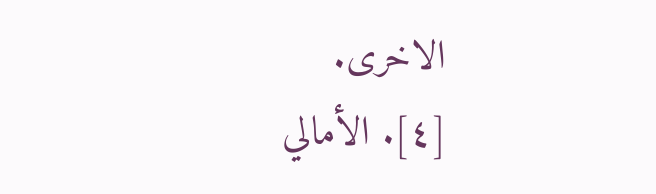الاخرى.
[٤]. الأمالي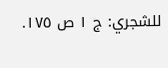للشجري: ج ١ ص ١٧٥.